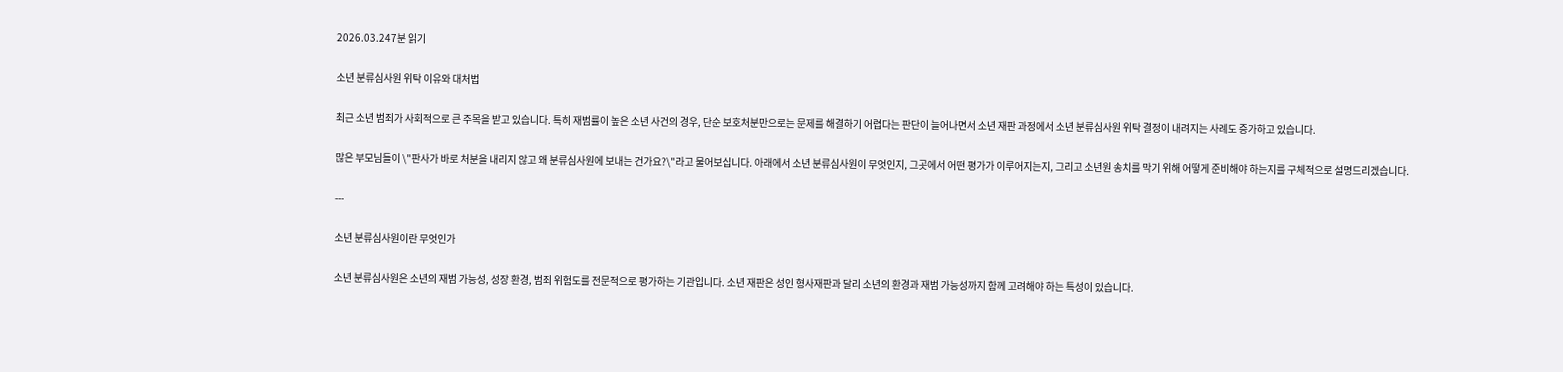2026.03.247분 읽기

소년 분류심사원 위탁 이유와 대처법

최근 소년 범죄가 사회적으로 큰 주목을 받고 있습니다. 특히 재범률이 높은 소년 사건의 경우, 단순 보호처분만으로는 문제를 해결하기 어렵다는 판단이 늘어나면서 소년 재판 과정에서 소년 분류심사원 위탁 결정이 내려지는 사례도 증가하고 있습니다.

많은 부모님들이 \"판사가 바로 처분을 내리지 않고 왜 분류심사원에 보내는 건가요?\"라고 물어보십니다. 아래에서 소년 분류심사원이 무엇인지, 그곳에서 어떤 평가가 이루어지는지, 그리고 소년원 송치를 막기 위해 어떻게 준비해야 하는지를 구체적으로 설명드리겠습니다.

---

소년 분류심사원이란 무엇인가

소년 분류심사원은 소년의 재범 가능성, 성장 환경, 범죄 위험도를 전문적으로 평가하는 기관입니다. 소년 재판은 성인 형사재판과 달리 소년의 환경과 재범 가능성까지 함께 고려해야 하는 특성이 있습니다.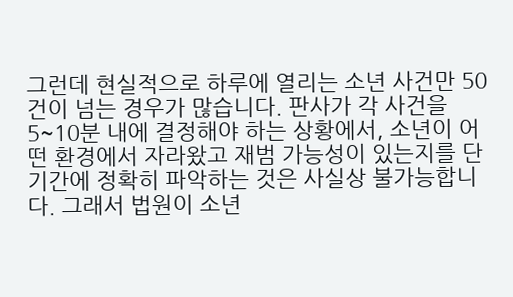그런데 현실적으로 하루에 열리는 소년 사건만 50건이 넘는 경우가 많습니다. 판사가 각 사건을 5~10분 내에 결정해야 하는 상황에서, 소년이 어떤 환경에서 자라왔고 재범 가능성이 있는지를 단기간에 정확히 파악하는 것은 사실상 불가능합니다. 그래서 법원이 소년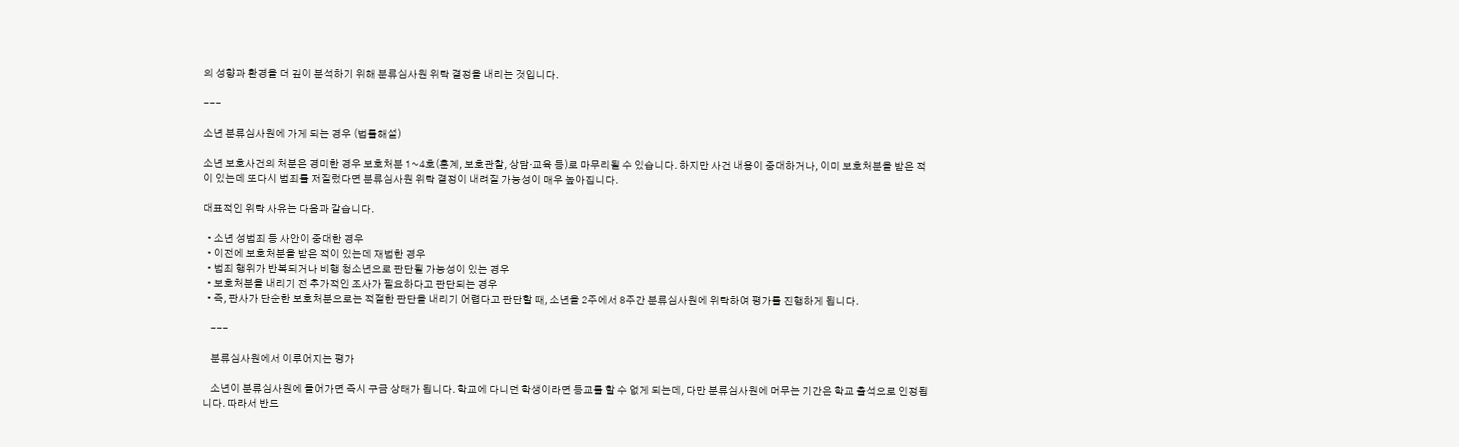의 성향과 환경을 더 깊이 분석하기 위해 분류심사원 위탁 결정을 내리는 것입니다.

---

소년 분류심사원에 가게 되는 경우 (법률해설)

소년 보호사건의 처분은 경미한 경우 보호처분 1~4호(훈계, 보호관찰, 상담·교육 등)로 마무리될 수 있습니다. 하지만 사건 내용이 중대하거나, 이미 보호처분을 받은 적이 있는데 또다시 범죄를 저질렀다면 분류심사원 위탁 결정이 내려질 가능성이 매우 높아집니다.

대표적인 위탁 사유는 다음과 같습니다.

  • 소년 성범죄 등 사안이 중대한 경우
  • 이전에 보호처분을 받은 적이 있는데 재범한 경우
  • 범죄 행위가 반복되거나 비행 청소년으로 판단될 가능성이 있는 경우
  • 보호처분을 내리기 전 추가적인 조사가 필요하다고 판단되는 경우
  • 즉, 판사가 단순한 보호처분으로는 적절한 판단을 내리기 어렵다고 판단할 때, 소년을 2주에서 8주간 분류심사원에 위탁하여 평가를 진행하게 됩니다.

    ---

    분류심사원에서 이루어지는 평가

    소년이 분류심사원에 들어가면 즉시 구금 상태가 됩니다. 학교에 다니던 학생이라면 등교를 할 수 없게 되는데, 다만 분류심사원에 머무는 기간은 학교 출석으로 인정됩니다. 따라서 반드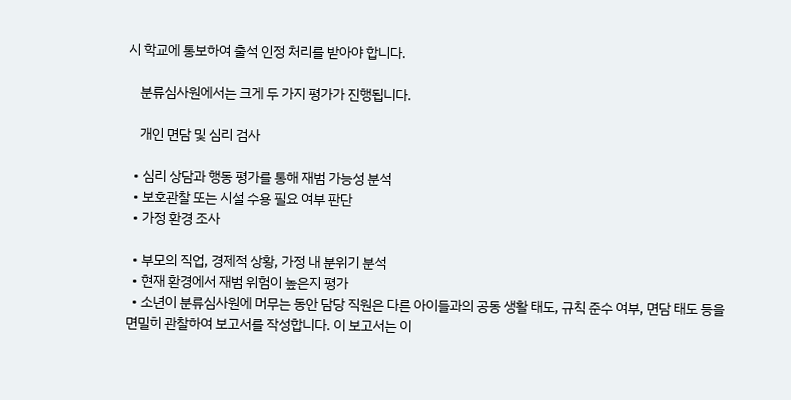시 학교에 통보하여 출석 인정 처리를 받아야 합니다.

    분류심사원에서는 크게 두 가지 평가가 진행됩니다.

    개인 면담 및 심리 검사

  • 심리 상담과 행동 평가를 통해 재범 가능성 분석
  • 보호관찰 또는 시설 수용 필요 여부 판단
  • 가정 환경 조사

  • 부모의 직업, 경제적 상황, 가정 내 분위기 분석
  • 현재 환경에서 재범 위험이 높은지 평가
  • 소년이 분류심사원에 머무는 동안 담당 직원은 다른 아이들과의 공동 생활 태도, 규칙 준수 여부, 면담 태도 등을 면밀히 관찰하여 보고서를 작성합니다. 이 보고서는 이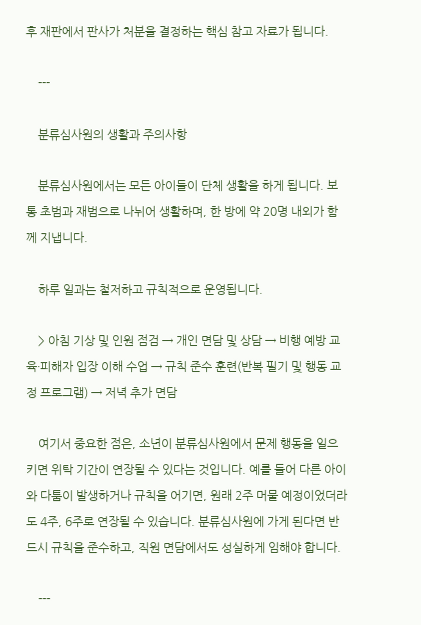후 재판에서 판사가 처분을 결정하는 핵심 참고 자료가 됩니다.

    ---

    분류심사원의 생활과 주의사항

    분류심사원에서는 모든 아이들이 단체 생활을 하게 됩니다. 보통 초범과 재범으로 나뉘어 생활하며, 한 방에 약 20명 내외가 함께 지냅니다.

    하루 일과는 철저하고 규칙적으로 운영됩니다.

    > 아침 기상 및 인원 점검 → 개인 면담 및 상담 → 비행 예방 교육·피해자 입장 이해 수업 → 규칙 준수 훈련(반복 필기 및 행동 교정 프로그램) → 저녁 추가 면담

    여기서 중요한 점은, 소년이 분류심사원에서 문제 행동을 일으키면 위탁 기간이 연장될 수 있다는 것입니다. 예를 들어 다른 아이와 다툼이 발생하거나 규칙을 어기면, 원래 2주 머물 예정이었더라도 4주, 6주로 연장될 수 있습니다. 분류심사원에 가게 된다면 반드시 규칙을 준수하고, 직원 면담에서도 성실하게 임해야 합니다.

    ---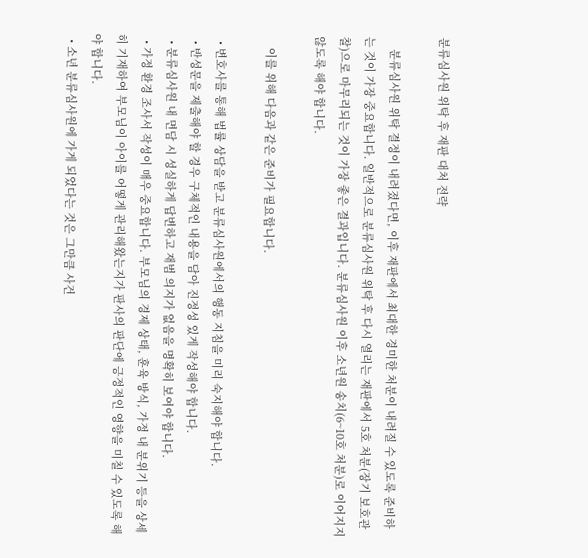분류심사원 위탁 후 재판 대처 전략

    분류심사원 위탁 결정이 내려졌다면, 이후 재판에서 최대한 경미한 처분이 내려질 수 있도록 준비하는 것이 가장 중요합니다. 일반적으로 분류심사원 위탁 후 다시 열리는 재판에서 5호 처분(장기 보호관찰)으로 마무리되는 것이 가장 좋은 결과입니다. 분류심사원 이후 소년원 송치(6~10호 처분)로 이어지지 않도록 해야 합니다.

    이를 위해 다음과 같은 준비가 필요합니다.

  • 변호사를 통해 법률 상담을 받고 분류심사원에서의 행동 지침을 미리 숙지해야 합니다.
  • 반성문을 제출해야 할 경우 구체적인 내용을 담아 진정성 있게 작성해야 합니다.
  • 분류심사원 내 면담 시 성실하게 답변하고 재범 의지가 없음을 명확히 보여야 합니다.
  • 가정 환경 조사서 작성이 매우 중요합니다. 부모님의 경제 상태, 훈육 방식, 가정 내 분위기 등을 상세히 기재하여 부모님이 아이를 어떻게 관리해왔는지가 판사의 판단에 긍정적인 영향을 미칠 수 있도록 해야 합니다.
  • 소년 분류심사원에 가게 되었다는 것은 그만큼 사건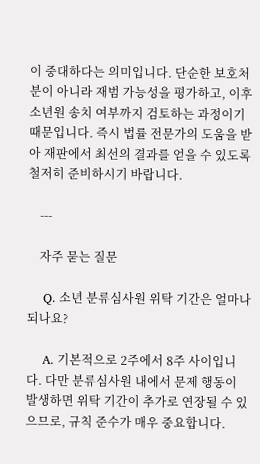이 중대하다는 의미입니다. 단순한 보호처분이 아니라 재범 가능성을 평가하고, 이후 소년원 송치 여부까지 검토하는 과정이기 때문입니다. 즉시 법률 전문가의 도움을 받아 재판에서 최선의 결과를 얻을 수 있도록 철저히 준비하시기 바랍니다.

    ---

    자주 묻는 질문

    Q. 소년 분류심사원 위탁 기간은 얼마나 되나요?

    A. 기본적으로 2주에서 8주 사이입니다. 다만 분류심사원 내에서 문제 행동이 발생하면 위탁 기간이 추가로 연장될 수 있으므로, 규칙 준수가 매우 중요합니다.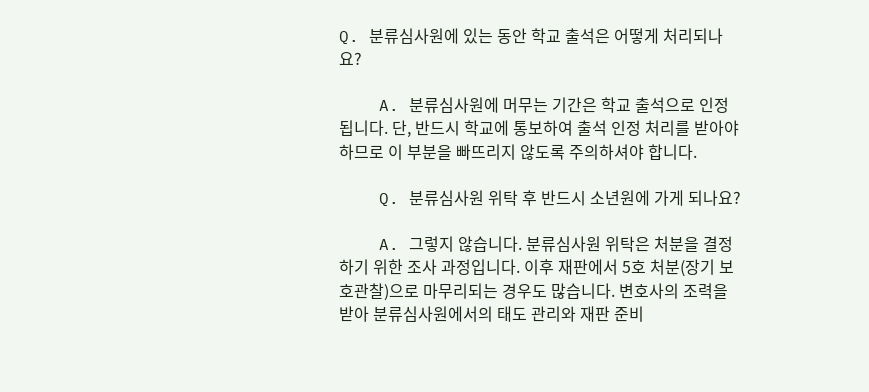Q. 분류심사원에 있는 동안 학교 출석은 어떻게 처리되나요?

    A. 분류심사원에 머무는 기간은 학교 출석으로 인정됩니다. 단, 반드시 학교에 통보하여 출석 인정 처리를 받아야 하므로 이 부분을 빠뜨리지 않도록 주의하셔야 합니다.

    Q. 분류심사원 위탁 후 반드시 소년원에 가게 되나요?

    A. 그렇지 않습니다. 분류심사원 위탁은 처분을 결정하기 위한 조사 과정입니다. 이후 재판에서 5호 처분(장기 보호관찰)으로 마무리되는 경우도 많습니다. 변호사의 조력을 받아 분류심사원에서의 태도 관리와 재판 준비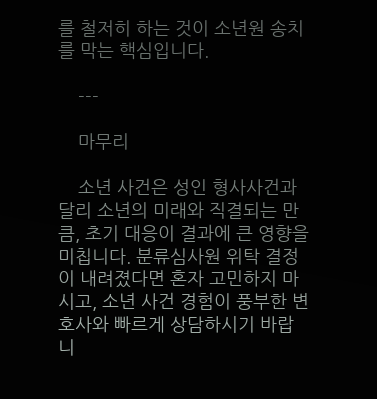를 철저히 하는 것이 소년원 송치를 막는 핵심입니다.

    ---

    마무리

    소년 사건은 성인 형사사건과 달리 소년의 미래와 직결되는 만큼, 초기 대응이 결과에 큰 영향을 미칩니다. 분류심사원 위탁 결정이 내려졌다면 혼자 고민하지 마시고, 소년 사건 경험이 풍부한 변호사와 빠르게 상담하시기 바랍니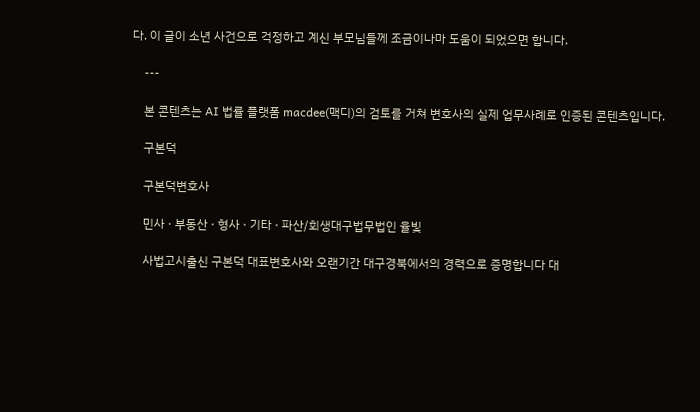다. 이 글이 소년 사건으로 걱정하고 계신 부모님들께 조금이나마 도움이 되었으면 합니다.

    ---

    본 콘텐츠는 AI 법률 플랫폼 macdee(맥디)의 검토를 거쳐 변호사의 실제 업무사례로 인증된 콘텐츠입니다.

    구본덕

    구본덕변호사

    민사 · 부동산 · 형사 · 기타 · 파산/회생대구법무법인 율빛

    사법고시출신 구본덕 대표변호사와 오랜기간 대구경북에서의 경력으로 증명합니다 대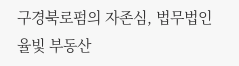구경북로펌의 자존심, 법무법인 율빛 부동산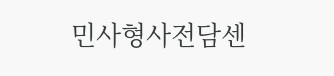민사형사전담센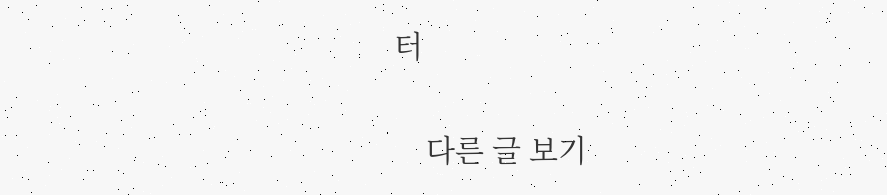터

    다른 글 보기